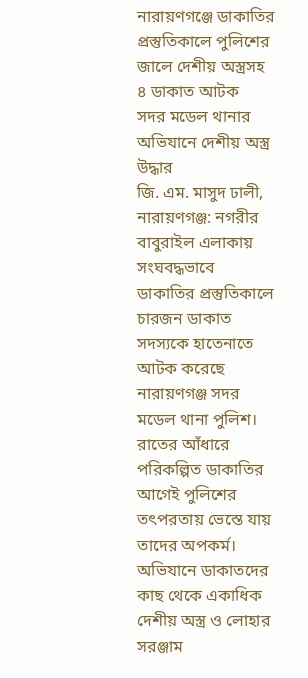নারায়ণগঞ্জে ডাকাতির প্রস্তুতিকালে পুলিশের জালে দেশীয় অস্ত্রসহ ৪ ডাকাত আটক
সদর মডেল থানার অভিযানে দেশীয় অস্ত্র উদ্ধার
জি. এম. মাসুদ ঢালী, নারায়ণগঞ্জ: নগরীর বাবুরাইল এলাকায় সংঘবদ্ধভাবে ডাকাতির প্রস্তুতিকালে চারজন ডাকাত সদস্যকে হাতেনাতে আটক করেছে নারায়ণগঞ্জ সদর মডেল থানা পুলিশ। রাতের আঁধারে পরিকল্পিত ডাকাতির আগেই পুলিশের তৎপরতায় ভেস্তে যায় তাদের অপকর্ম। অভিযানে ডাকাতদের কাছ থেকে একাধিক দেশীয় অস্ত্র ও লোহার সরঞ্জাম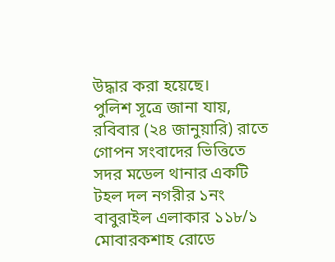উদ্ধার করা হয়েছে।
পুলিশ সূত্রে জানা যায়, রবিবার (২৪ জানুয়ারি) রাতে গোপন সংবাদের ভিত্তিতে সদর মডেল থানার একটি টহল দল নগরীর ১নং বাবুরাইল এলাকার ১১৮/১ মোবারকশাহ রোডে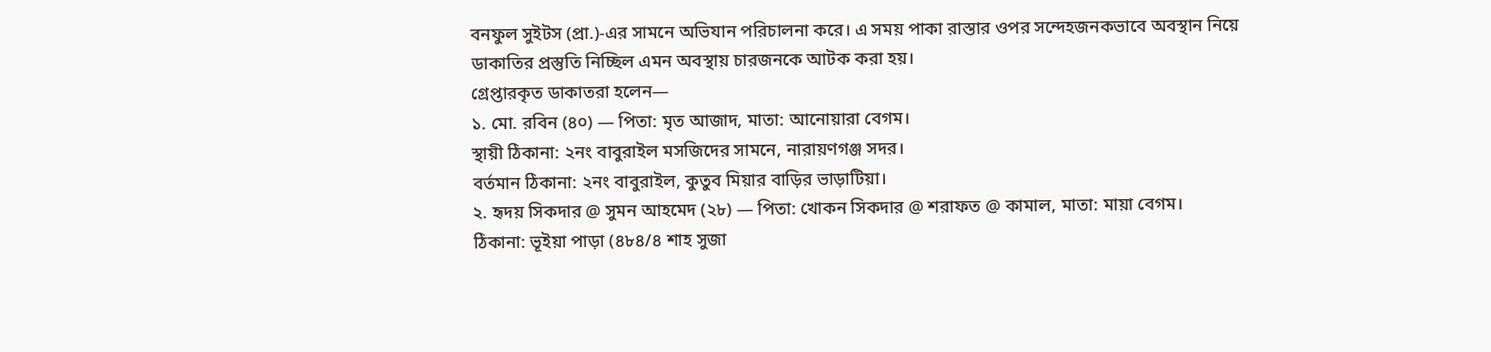বনফুল সুইটস (প্রা.)-এর সামনে অভিযান পরিচালনা করে। এ সময় পাকা রাস্তার ওপর সন্দেহজনকভাবে অবস্থান নিয়ে ডাকাতির প্রস্তুতি নিচ্ছিল এমন অবস্থায় চারজনকে আটক করা হয়।
গ্রেপ্তারকৃত ডাকাতরা হলেন—
১. মো. রবিন (৪০) — পিতা: মৃত আজাদ, মাতা: আনোয়ারা বেগম।
স্থায়ী ঠিকানা: ২নং বাবুরাইল মসজিদের সামনে, নারায়ণগঞ্জ সদর।
বর্তমান ঠিকানা: ২নং বাবুরাইল, কুতুব মিয়ার বাড়ির ভাড়াটিয়া।
২. হৃদয় সিকদার @ সুমন আহমেদ (২৮) — পিতা: খোকন সিকদার @ শরাফত @ কামাল, মাতা: মায়া বেগম।
ঠিকানা: ভূইয়া পাড়া (৪৮৪/৪ শাহ সুজা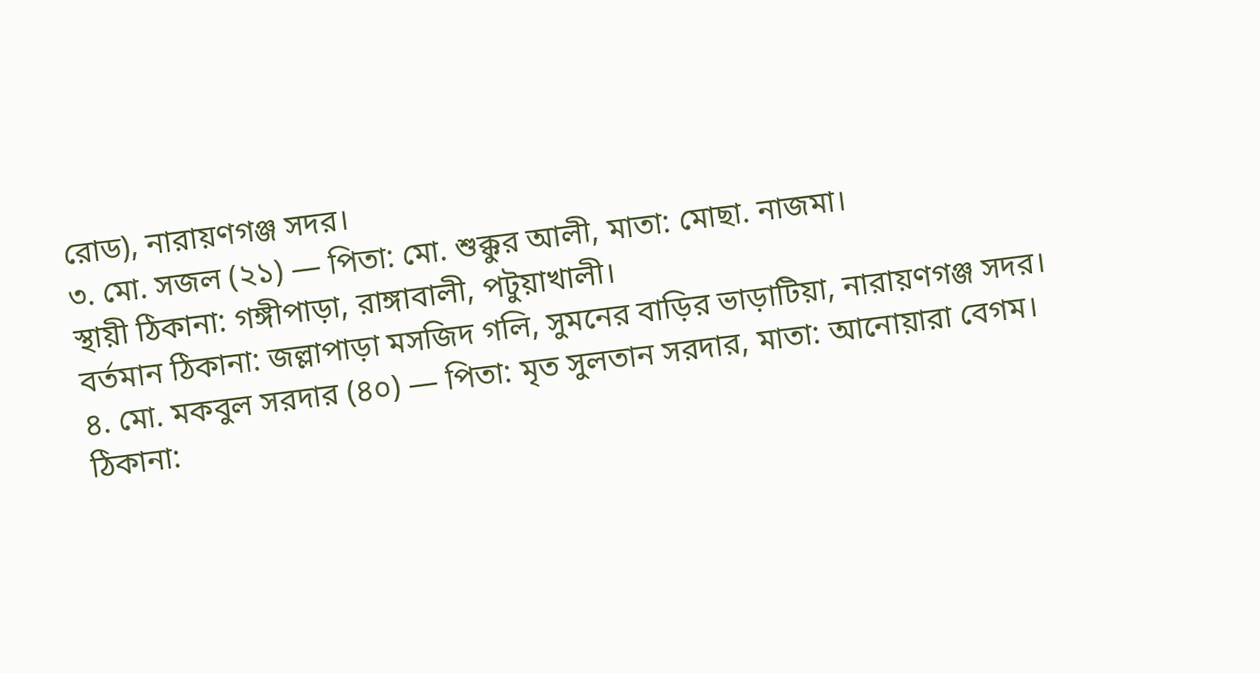রোড), নারায়ণগঞ্জ সদর।
৩. মো. সজল (২১) — পিতা: মো. শুক্কুর আলী, মাতা: মোছা. নাজমা।
স্থায়ী ঠিকানা: গঙ্গীপাড়া, রাঙ্গাবালী, পটুয়াখালী।
বর্তমান ঠিকানা: জল্লাপাড়া মসজিদ গলি, সুমনের বাড়ির ভাড়াটিয়া, নারায়ণগঞ্জ সদর।
৪. মো. মকবুল সরদার (৪০) — পিতা: মৃত সুলতান সরদার, মাতা: আনোয়ারা বেগম।
ঠিকানা: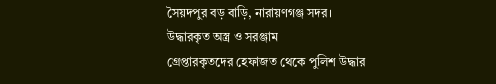সৈয়দপুর বড় বাড়ি, নারায়ণগঞ্জ সদর।
উদ্ধারকৃত অস্ত্র ও সরঞ্জাম
গ্রেপ্তারকৃতদের হেফাজত থেকে পুলিশ উদ্ধার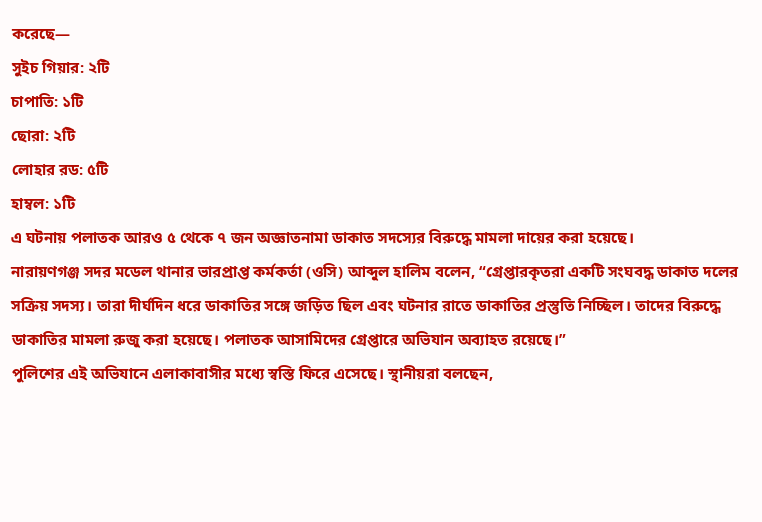করেছে—
সুইচ গিয়ার: ২টি
চাপাতি: ১টি
ছোরা: ২টি
লোহার রড: ৫টি
হাম্বল: ১টি
এ ঘটনায় পলাতক আরও ৫ থেকে ৭ জন অজ্ঞাতনামা ডাকাত সদস্যের বিরুদ্ধে মামলা দায়ের করা হয়েছে।
নারায়ণগঞ্জ সদর মডেল থানার ভারপ্রাপ্ত কর্মকর্তা (ওসি) আব্দুল হালিম বলেন, “গ্রেপ্তারকৃতরা একটি সংঘবদ্ধ ডাকাত দলের সক্রিয় সদস্য। তারা দীর্ঘদিন ধরে ডাকাতির সঙ্গে জড়িত ছিল এবং ঘটনার রাতে ডাকাতির প্রস্তুতি নিচ্ছিল। তাদের বিরুদ্ধে ডাকাতির মামলা রুজু করা হয়েছে। পলাতক আসামিদের গ্রেপ্তারে অভিযান অব্যাহত রয়েছে।”
পুলিশের এই অভিযানে এলাকাবাসীর মধ্যে স্বস্তি ফিরে এসেছে। স্থানীয়রা বলছেন,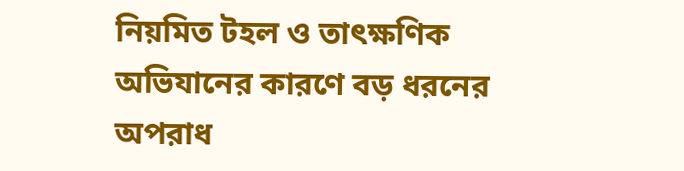নিয়মিত টহল ও তাৎক্ষণিক অভিযানের কারণে বড় ধরনের অপরাধ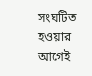সংঘটিত হওয়ার আগেই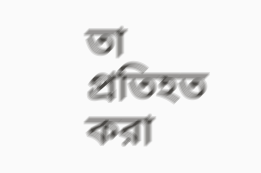তা প্রতিহত করা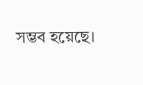সম্ভব হয়েছে।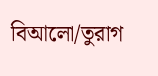বিআলো/তুরাগ